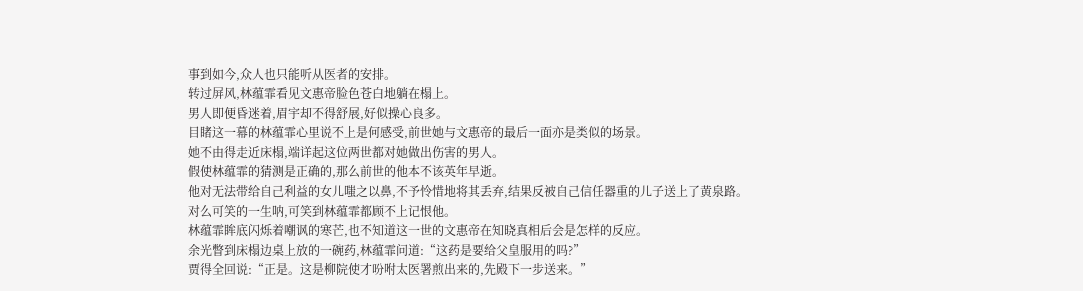事到如今,众人也只能听从医者的安排。
转过屏风,林蕴霏看见文惠帝脸色苍白地躺在榻上。
男人即便昏迷着,眉宇却不得舒展,好似操心良多。
目睹这一幕的林蕴霏心里说不上是何感受,前世她与文惠帝的最后一面亦是类似的场景。
她不由得走近床榻,端详起这位两世都对她做出伤害的男人。
假使林蕴霏的猜测是正确的,那么前世的他本不该英年早逝。
他对无法带给自己利益的女儿嗤之以鼻,不予怜惜地将其丢弃,结果反被自己信任器重的儿子送上了黄泉路。
对么可笑的一生呐,可笑到林蕴霏都顾不上记恨他。
林蕴霏眸底闪烁着嘲讽的寒芒,也不知道这一世的文惠帝在知晓真相后会是怎样的反应。
余光瞥到床榻边桌上放的一碗药,林蕴霏问道:“这药是要给父皇服用的吗?”
贾得全回说:“正是。这是柳院使才吩咐太医署煎出来的,先殿下一步送来。”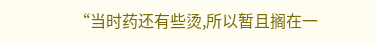“当时药还有些烫,所以暂且搁在一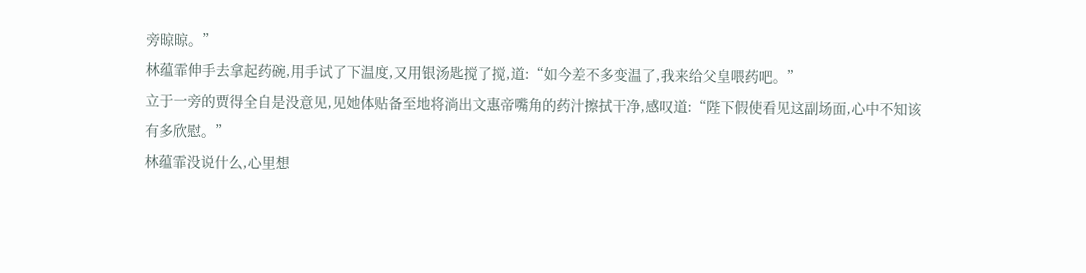旁晾晾。”
林蕴霏伸手去拿起药碗,用手试了下温度,又用银汤匙搅了搅,道:“如今差不多变温了,我来给父皇喂药吧。”
立于一旁的贾得全自是没意见,见她体贴备至地将淌出文惠帝嘴角的药汁擦拭干净,感叹道:“陛下假使看见这副场面,心中不知该有多欣慰。”
林蕴霏没说什么,心里想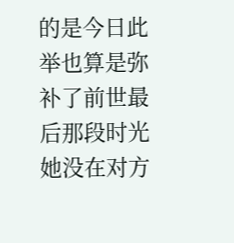的是今日此举也算是弥补了前世最后那段时光她没在对方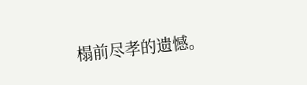榻前尽孝的遗憾。